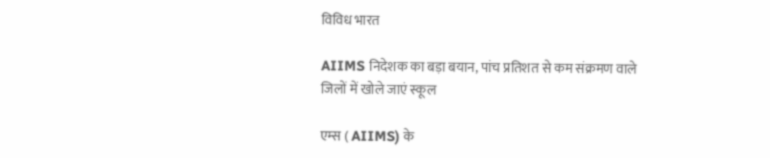विविध भारत

AIIMS निदेशक का बड़ा बयान, पांच प्रतिशत से कम संक्रमण वाले जिलों में खोले जाएं स्कूल

एम्स ( AIIMS) के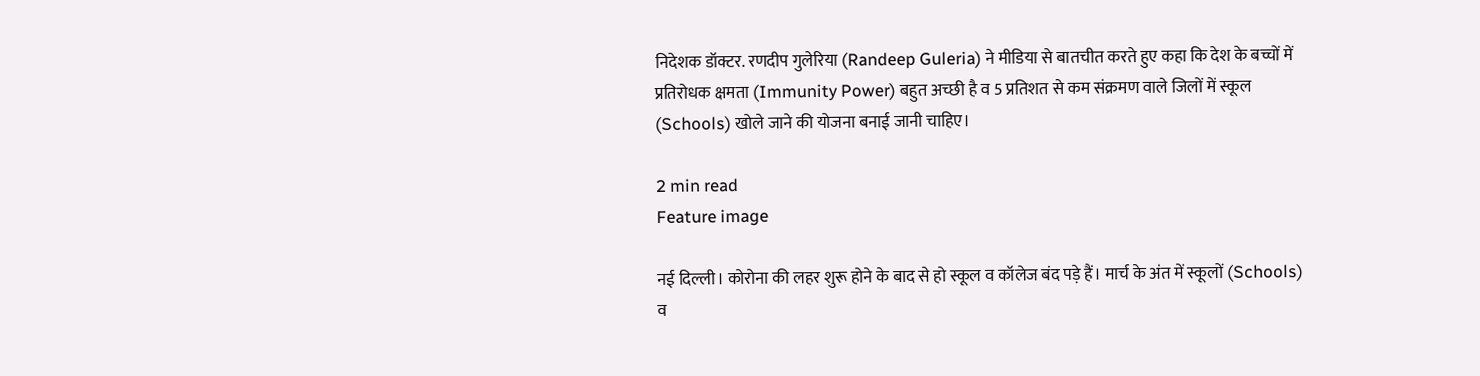निदेशक डॉक्टर. रणदीप गुलेरिया (Randeep Guleria) ने मीडिया से बातचीत करते हुए कहा कि देश के बच्चों में प्रतिरोधक क्षमता (Immunity Power) बहुत अच्छी है व 5 प्रतिशत से कम संक्रमण वाले जिलों में स्कूल (Schools) खोले जाने की योजना बनाई जानी चाहिए।

2 min read
Feature image

नई दिल्ली। कोरोना की लहर शुरू होने के बाद से हो स्कूल व कॉलेज बंद पड़े हैं। मार्च के अंत में स्कूलों (Schools) व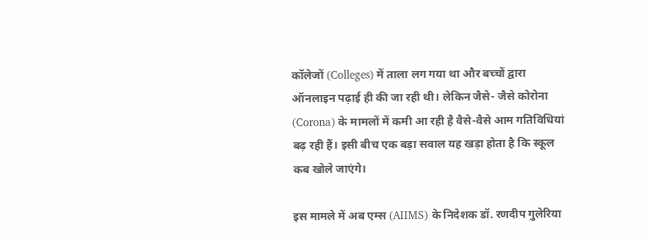कॉलेजों (Colleges) में ताला लग गया था और बच्चों द्वारा ऑनलाइन पढ़ाई ही की जा रही थी। लेकिन जैसे- जैसे कोरोना (Corona) के मामलों में कमी आ रही है वैसे-वैसे आम गतिविधियां बढ़ रही हैं। इसी बीच एक बड़ा सवाल यह खड़ा होता है कि स्कूल कब खोले जाएंगे।

इस मामले में अब एम्स (AIIMS) के निदेशक डॉ. रणदीप गुलेरिया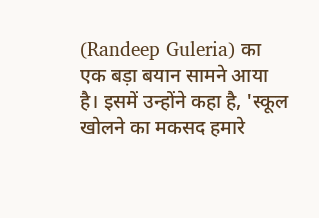(Randeep Guleria) का एक बड़ा बयान सामने आया है। इसमें उन्होंने कहा है, 'स्कूल खोलने का मकसद हमारे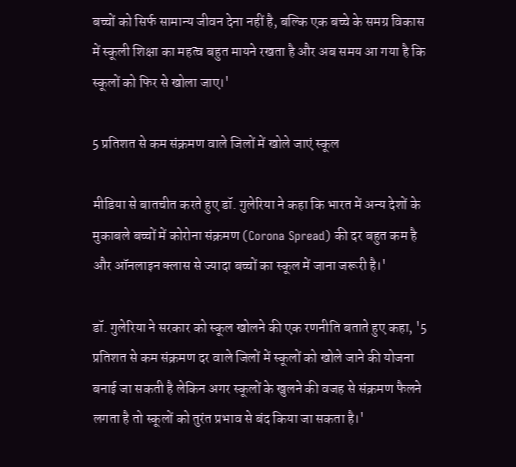बच्चों को सिर्फ सामान्य जीवन देना नहीं है, बल्कि एक बच्चे के समग्र विकास में स्कूली शिक्षा का महत्व बहुत मायने रखता है और अब समय आ गया है कि स्कूलों को फिर से खोला जाए।'

5 प्रतिशत से कम संक्रमण वाले जिलों में खोले जाएं स्कूल

मीडिया से बातचीत करते हुए डॉ. गुलेरिया ने कहा कि भारत में अन्य देशों के मुकाबले बच्चों में कोरोना संक्रमण (Corona Spread) की दर बहुत कम है और ऑनलाइन क्लास से ज्यादा बच्चों का स्कूल में जाना जरूरी है।'

डॉ. गुलेरिया ने सरकार को स्कूल खोलने की एक रणनीति बताते हुए कहा, '5 प्रतिशत से कम संक्रमण दर वाले जिलों में स्कूलों को खोले जाने की योजना बनाई जा सकती है लेकिन अगर स्कूलों के खुलने की वजह से संक्रमण फैलने लगता है तो स्कूलों को तुरंत प्रभाव से बंद किया जा सकता है।'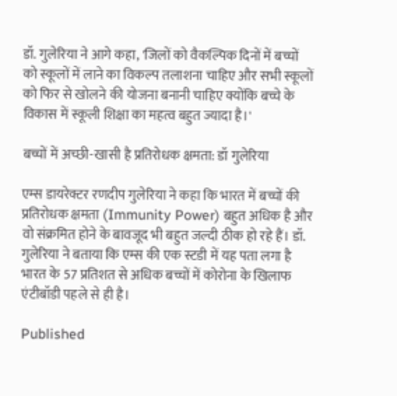डॉ. गुलेरिया ने आगे कहा, 'जिलों को वैकल्पिक दिनों में बच्चों को स्कूलों में लाने का विकल्प तलाशना चाहिए और सभी स्कूलों को फिर से खोलने की योजना बनानी चाहिए क्योंकि बच्चे के विकास में स्कूली शिक्षा का महत्व बहुत ज्यादा है।'

बच्चों में अच्छी-खासी है प्रतिरोधक क्षमता: डॉ गुलेरिया

एम्स डायरेक्टर रणदीप गुलेरिया ने कहा कि भारत में बच्चों की प्रतिरोधक क्षमता (Immunity Power) बहुत अधिक है और वो संक्रमित होने के बावजूद भी बहुत जल्दी ठीक हो रहे हैं। डॉ. गुलेरिया ने बताया कि एम्स की एक स्टडी में यह पता लगा है भारत के 57 प्रतिशत से अधिक बच्चों में कोरोना के खिलाफ एंटीबॉडी पहले से ही है।

Published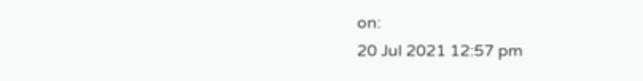on:
20 Jul 2021 12:57 pm